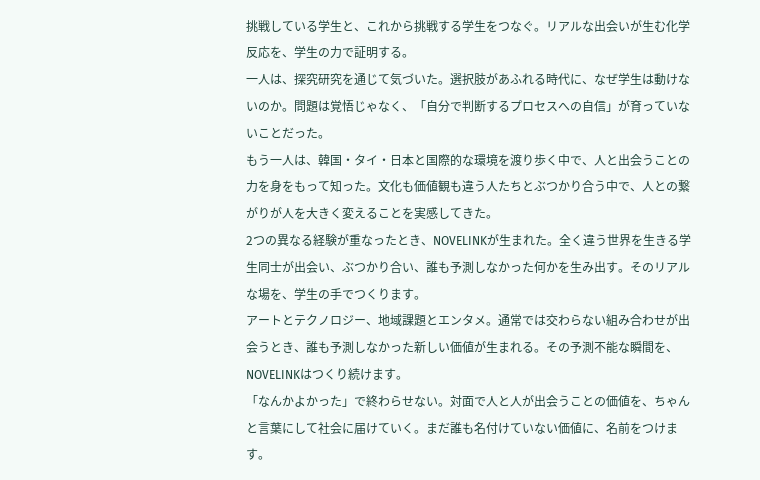挑戦している学生と、これから挑戦する学生をつなぐ。リアルな出会いが生む化学反応を、学生の力で証明する。
一人は、探究研究を通じて気づいた。選択肢があふれる時代に、なぜ学生は動けないのか。問題は覚悟じゃなく、「自分で判断するプロセスへの自信」が育っていないことだった。
もう一人は、韓国・タイ・日本と国際的な環境を渡り歩く中で、人と出会うことの力を身をもって知った。文化も価値観も違う人たちとぶつかり合う中で、人との繋がりが人を大きく変えることを実感してきた。
2つの異なる経験が重なったとき、NOVELINKが生まれた。全く違う世界を生きる学生同士が出会い、ぶつかり合い、誰も予測しなかった何かを生み出す。そのリアルな場を、学生の手でつくります。
アートとテクノロジー、地域課題とエンタメ。通常では交わらない組み合わせが出会うとき、誰も予測しなかった新しい価値が生まれる。その予測不能な瞬間を、NOVELINKはつくり続けます。
「なんかよかった」で終わらせない。対面で人と人が出会うことの価値を、ちゃんと言葉にして社会に届けていく。まだ誰も名付けていない価値に、名前をつけます。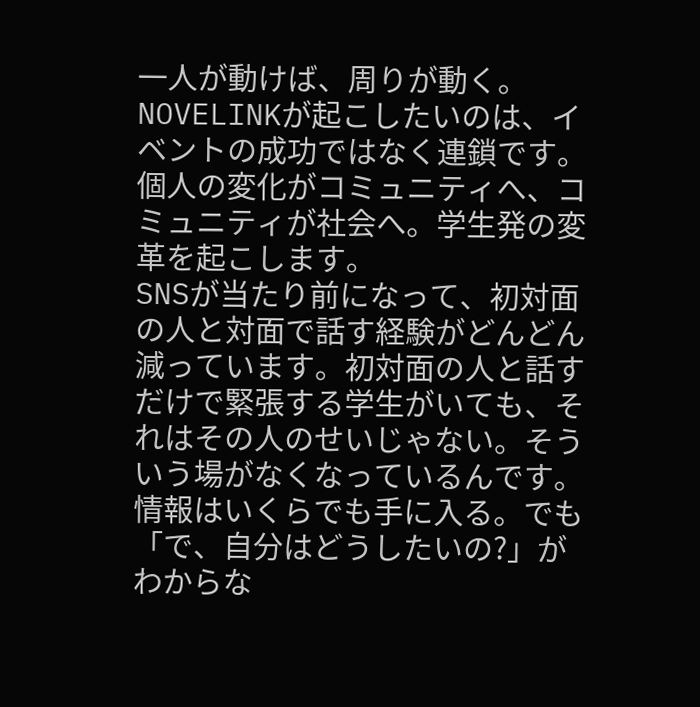一人が動けば、周りが動く。NOVELINKが起こしたいのは、イベントの成功ではなく連鎖です。個人の変化がコミュニティへ、コミュニティが社会へ。学生発の変革を起こします。
SNSが当たり前になって、初対面の人と対面で話す経験がどんどん減っています。初対面の人と話すだけで緊張する学生がいても、それはその人のせいじゃない。そういう場がなくなっているんです。
情報はいくらでも手に入る。でも「で、自分はどうしたいの?」がわからな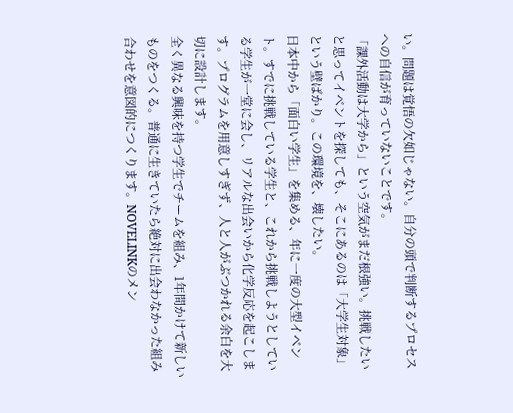い。問題は覚悟の欠如じゃない。自分の頭で判断するプロセスへの自信が育っていないことです。
「課外活動は大学から」という空気がまだ根強い。挑戦したいと思ってイベントを探しても、そこにあるのは「大学生対象」という壁ばかり。この環境を、壊したい。
日本中から「面白い学生」を集める、年に一度の大型イベント。すでに挑戦している学生と、これから挑戦しようとしている学生が一堂に会し、リアルな出会いから化学反応を起こします。プログラムを用意しすぎず、人と人がぶつかれる余白を大切に設計します。
全く異なる興味を持つ学生でチームを組み、1年間かけて新しいものをつくる。普通に生きていたら絶対に出会わなかった組み合わせを意図的につくります。NOVELINKのメン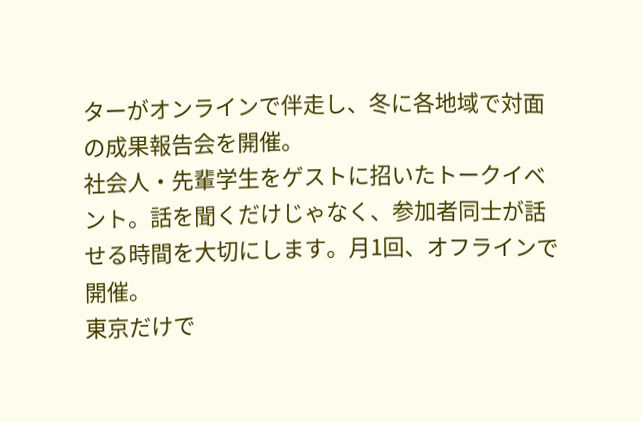ターがオンラインで伴走し、冬に各地域で対面の成果報告会を開催。
社会人・先輩学生をゲストに招いたトークイベント。話を聞くだけじゃなく、参加者同士が話せる時間を大切にします。月1回、オフラインで開催。
東京だけで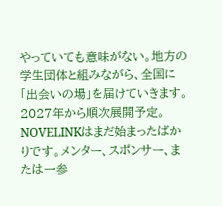やっていても意味がない。地方の学生団体と組みながら、全国に「出会いの場」を届けていきます。2027年から順次展開予定。
NOVELINKはまだ始まったばかりです。メンター、スポンサー、または一参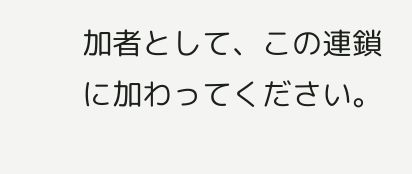加者として、この連鎖に加わってください。